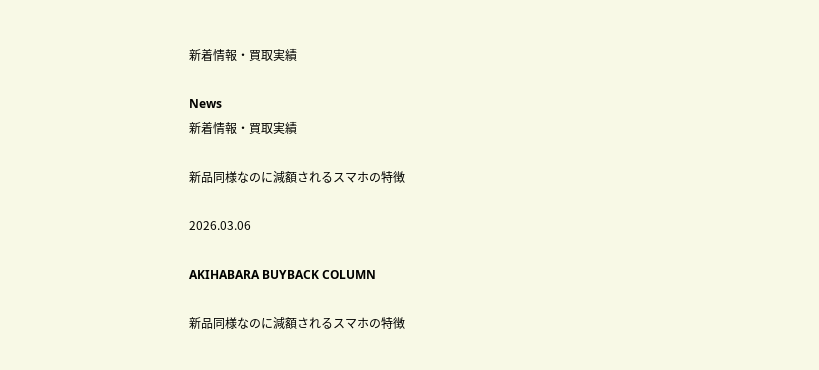新着情報・買取実績

News
新着情報・買取実績

新品同様なのに減額されるスマホの特徴

2026.03.06

AKIHABARA BUYBACK COLUMN

新品同様なのに減額されるスマホの特徴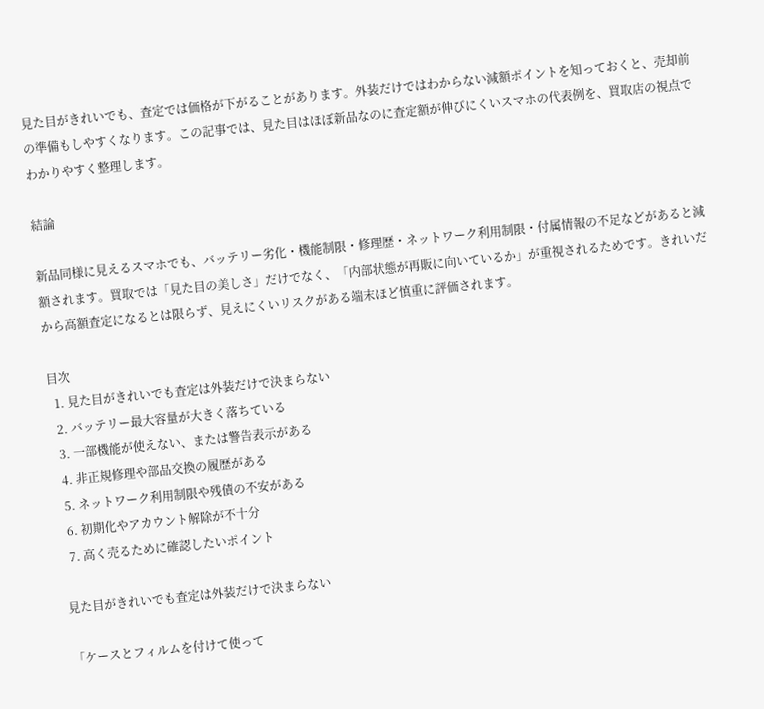見た目がきれいでも、査定では価格が下がることがあります。外装だけではわからない減額ポイントを知っておくと、売却前の準備もしやすくなります。この記事では、見た目はほぼ新品なのに査定額が伸びにくいスマホの代表例を、買取店の視点でわかりやすく整理します。

結論

新品同様に見えるスマホでも、バッテリー劣化・機能制限・修理歴・ネットワーク利用制限・付属情報の不足などがあると減額されます。買取では「見た目の美しさ」だけでなく、「内部状態が再販に向いているか」が重視されるためです。きれいだから高額査定になるとは限らず、見えにくいリスクがある端末ほど慎重に評価されます。

目次
  1. 見た目がきれいでも査定は外装だけで決まらない
  2. バッテリー最大容量が大きく落ちている
  3. 一部機能が使えない、または警告表示がある
  4. 非正規修理や部品交換の履歴がある
  5. ネットワーク利用制限や残債の不安がある
  6. 初期化やアカウント解除が不十分
  7. 高く売るために確認したいポイント

見た目がきれいでも査定は外装だけで決まらない

「ケースとフィルムを付けて使って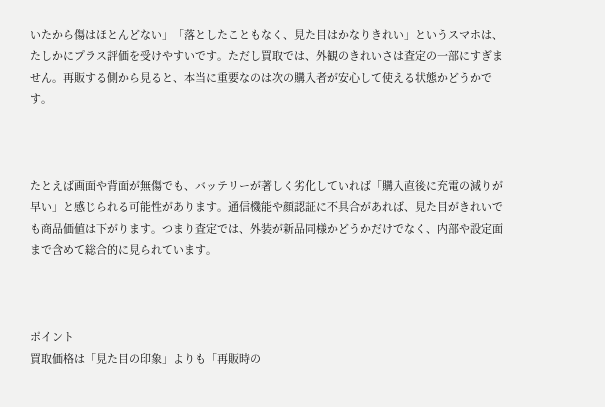いたから傷はほとんどない」「落としたこともなく、見た目はかなりきれい」というスマホは、たしかにプラス評価を受けやすいです。ただし買取では、外観のきれいさは査定の一部にすぎません。再販する側から見ると、本当に重要なのは次の購入者が安心して使える状態かどうかです。



たとえば画面や背面が無傷でも、バッテリーが著しく劣化していれば「購入直後に充電の減りが早い」と感じられる可能性があります。通信機能や顔認証に不具合があれば、見た目がきれいでも商品価値は下がります。つまり査定では、外装が新品同様かどうかだけでなく、内部や設定面まで含めて総合的に見られています。



ポイント
買取価格は「見た目の印象」よりも「再販時の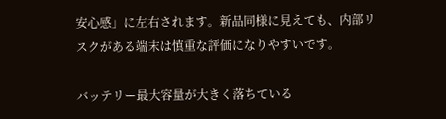安心感」に左右されます。新品同様に見えても、内部リスクがある端末は慎重な評価になりやすいです。

バッテリー最大容量が大きく落ちている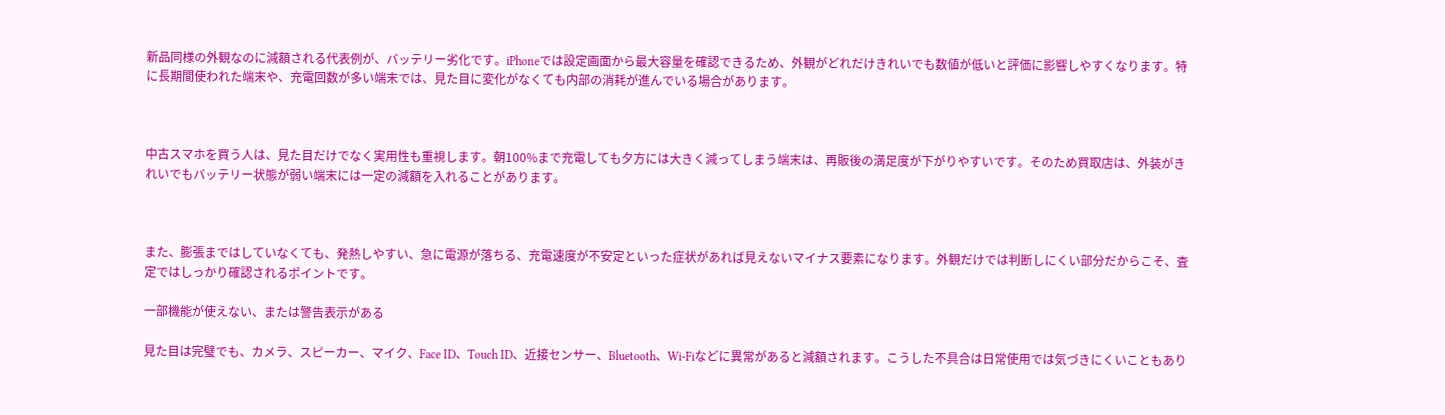新品同様の外観なのに減額される代表例が、バッテリー劣化です。iPhoneでは設定画面から最大容量を確認できるため、外観がどれだけきれいでも数値が低いと評価に影響しやすくなります。特に長期間使われた端末や、充電回数が多い端末では、見た目に変化がなくても内部の消耗が進んでいる場合があります。



中古スマホを買う人は、見た目だけでなく実用性も重視します。朝100%まで充電しても夕方には大きく減ってしまう端末は、再販後の満足度が下がりやすいです。そのため買取店は、外装がきれいでもバッテリー状態が弱い端末には一定の減額を入れることがあります。



また、膨張まではしていなくても、発熱しやすい、急に電源が落ちる、充電速度が不安定といった症状があれば見えないマイナス要素になります。外観だけでは判断しにくい部分だからこそ、査定ではしっかり確認されるポイントです。

一部機能が使えない、または警告表示がある

見た目は完璧でも、カメラ、スピーカー、マイク、Face ID、Touch ID、近接センサー、Bluetooth、Wi-Fiなどに異常があると減額されます。こうした不具合は日常使用では気づきにくいこともあり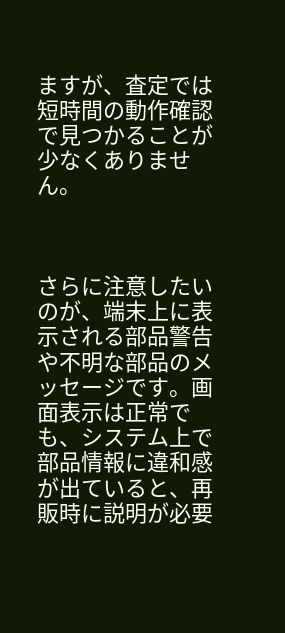ますが、査定では短時間の動作確認で見つかることが少なくありません。



さらに注意したいのが、端末上に表示される部品警告や不明な部品のメッセージです。画面表示は正常でも、システム上で部品情報に違和感が出ていると、再販時に説明が必要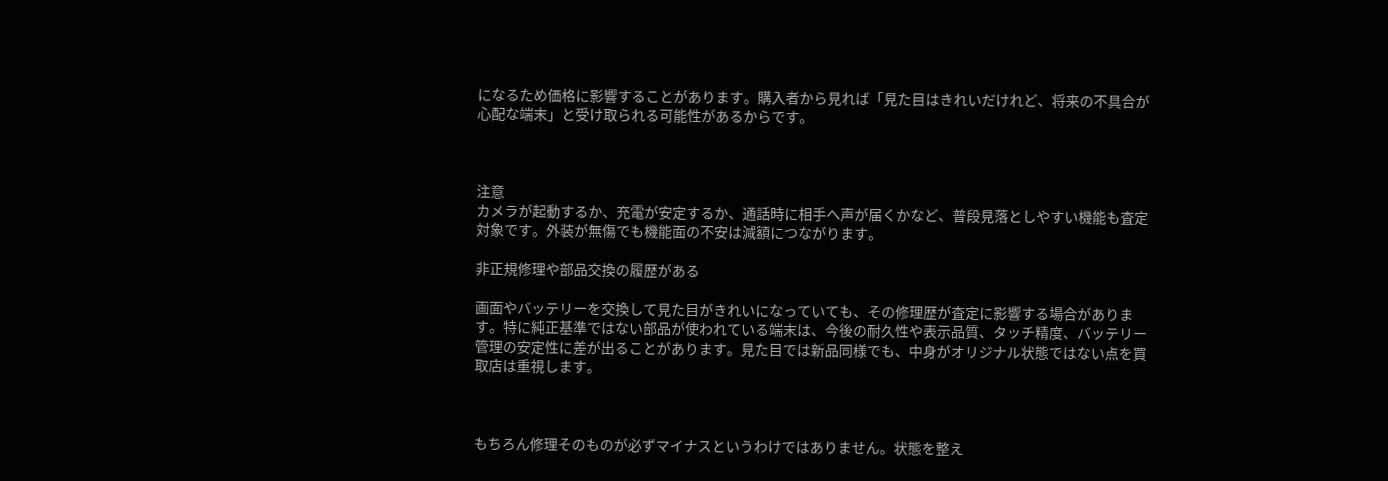になるため価格に影響することがあります。購入者から見れば「見た目はきれいだけれど、将来の不具合が心配な端末」と受け取られる可能性があるからです。



注意
カメラが起動するか、充電が安定するか、通話時に相手へ声が届くかなど、普段見落としやすい機能も査定対象です。外装が無傷でも機能面の不安は減額につながります。

非正規修理や部品交換の履歴がある

画面やバッテリーを交換して見た目がきれいになっていても、その修理歴が査定に影響する場合があります。特に純正基準ではない部品が使われている端末は、今後の耐久性や表示品質、タッチ精度、バッテリー管理の安定性に差が出ることがあります。見た目では新品同様でも、中身がオリジナル状態ではない点を買取店は重視します。



もちろん修理そのものが必ずマイナスというわけではありません。状態を整え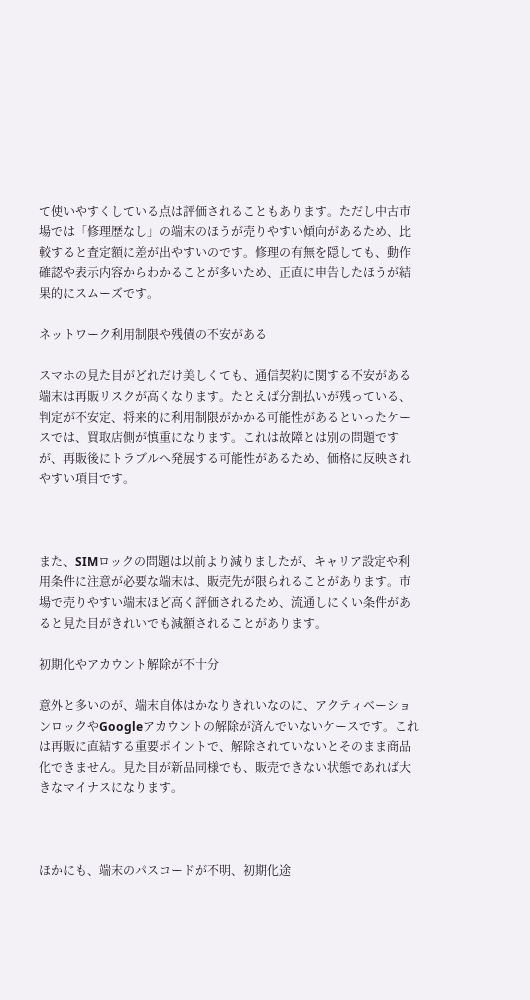て使いやすくしている点は評価されることもあります。ただし中古市場では「修理歴なし」の端末のほうが売りやすい傾向があるため、比較すると査定額に差が出やすいのです。修理の有無を隠しても、動作確認や表示内容からわかることが多いため、正直に申告したほうが結果的にスムーズです。

ネットワーク利用制限や残債の不安がある

スマホの見た目がどれだけ美しくても、通信契約に関する不安がある端末は再販リスクが高くなります。たとえば分割払いが残っている、判定が不安定、将来的に利用制限がかかる可能性があるといったケースでは、買取店側が慎重になります。これは故障とは別の問題ですが、再販後にトラブルへ発展する可能性があるため、価格に反映されやすい項目です。



また、SIMロックの問題は以前より減りましたが、キャリア設定や利用条件に注意が必要な端末は、販売先が限られることがあります。市場で売りやすい端末ほど高く評価されるため、流通しにくい条件があると見た目がきれいでも減額されることがあります。

初期化やアカウント解除が不十分

意外と多いのが、端末自体はかなりきれいなのに、アクティベーションロックやGoogleアカウントの解除が済んでいないケースです。これは再販に直結する重要ポイントで、解除されていないとそのまま商品化できません。見た目が新品同様でも、販売できない状態であれば大きなマイナスになります。



ほかにも、端末のパスコードが不明、初期化途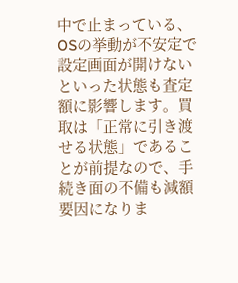中で止まっている、OSの挙動が不安定で設定画面が開けないといった状態も査定額に影響します。買取は「正常に引き渡せる状態」であることが前提なので、手続き面の不備も減額要因になりま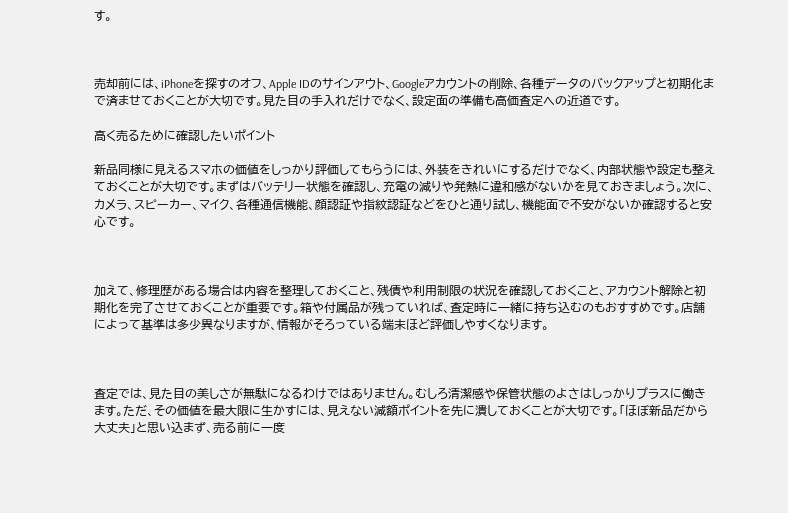す。



売却前には、iPhoneを探すのオフ、Apple IDのサインアウト、Googleアカウントの削除、各種データのバックアップと初期化まで済ませておくことが大切です。見た目の手入れだけでなく、設定面の準備も高価査定への近道です。

高く売るために確認したいポイント

新品同様に見えるスマホの価値をしっかり評価してもらうには、外装をきれいにするだけでなく、内部状態や設定も整えておくことが大切です。まずはバッテリー状態を確認し、充電の減りや発熱に違和感がないかを見ておきましょう。次に、カメラ、スピーカー、マイク、各種通信機能、顔認証や指紋認証などをひと通り試し、機能面で不安がないか確認すると安心です。



加えて、修理歴がある場合は内容を整理しておくこと、残債や利用制限の状況を確認しておくこと、アカウント解除と初期化を完了させておくことが重要です。箱や付属品が残っていれば、査定時に一緒に持ち込むのもおすすめです。店舗によって基準は多少異なりますが、情報がそろっている端末ほど評価しやすくなります。



査定では、見た目の美しさが無駄になるわけではありません。むしろ清潔感や保管状態のよさはしっかりプラスに働きます。ただ、その価値を最大限に生かすには、見えない減額ポイントを先に潰しておくことが大切です。「ほぼ新品だから大丈夫」と思い込まず、売る前に一度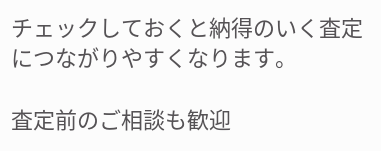チェックしておくと納得のいく査定につながりやすくなります。

査定前のご相談も歓迎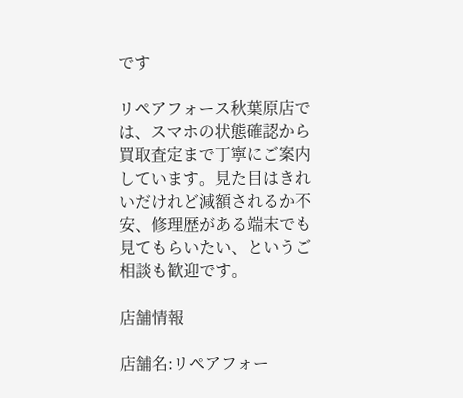です

リペアフォース秋葉原店では、スマホの状態確認から買取査定まで丁寧にご案内しています。見た目はきれいだけれど減額されるか不安、修理歴がある端末でも見てもらいたい、というご相談も歓迎です。

店舗情報

店舗名:リペアフォー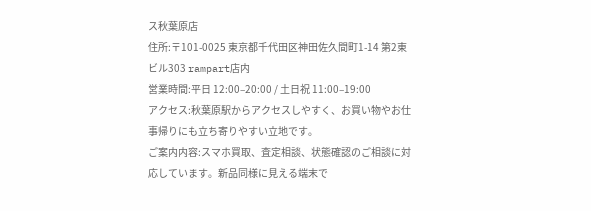ス秋葉原店
住所:〒101-0025 東京都千代田区神田佐久間町1-14 第2東ビル303 rampart店内
営業時間:平日 12:00–20:00 / 土日祝 11:00–19:00
アクセス:秋葉原駅からアクセスしやすく、お買い物やお仕事帰りにも立ち寄りやすい立地です。
ご案内内容:スマホ買取、査定相談、状態確認のご相談に対応しています。新品同様に見える端末で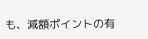も、減額ポイントの有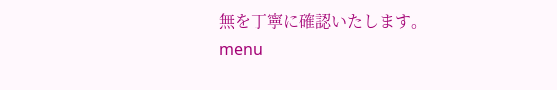無を丁寧に確認いたします。
menu